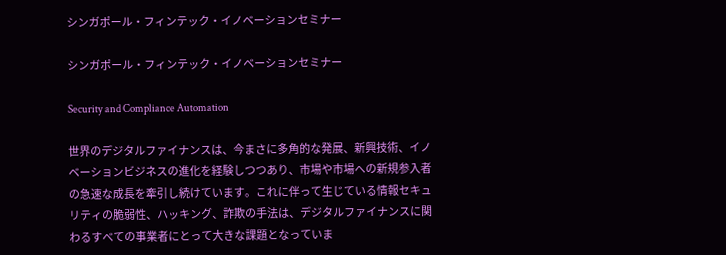シンガポール・フィンテック・イノベーションセミナー

シンガポール・フィンテック・イノベーションセミナー

Security and Compliance Automation

世界のデジタルファイナンスは、今まさに多角的な発展、新興技術、イノベーションビジネスの進化を経験しつつあり、市場や市場への新規参入者の急速な成長を牽引し続けています。これに伴って生じている情報セキュリティの脆弱性、ハッキング、詐欺の手法は、デジタルファイナンスに関わるすべての事業者にとって大きな課題となっていま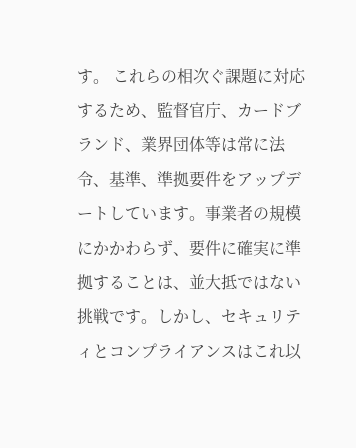す。 これらの相次ぐ課題に対応するため、監督官庁、カードブランド、業界団体等は常に法令、基準、準拠要件をアップデートしています。事業者の規模にかかわらず、要件に確実に準拠することは、並大抵ではない挑戦です。しかし、セキュリティとコンプライアンスはこれ以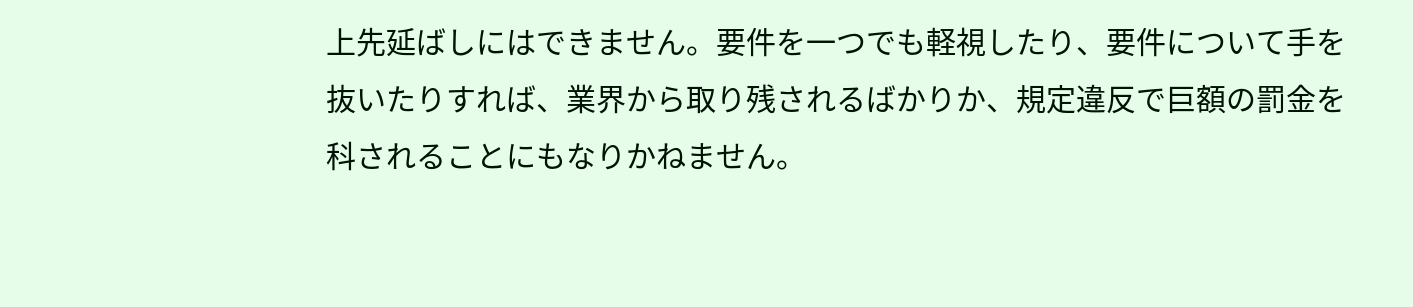上先延ばしにはできません。要件を一つでも軽視したり、要件について手を抜いたりすれば、業界から取り残されるばかりか、規定違反で巨額の罰金を科されることにもなりかねません。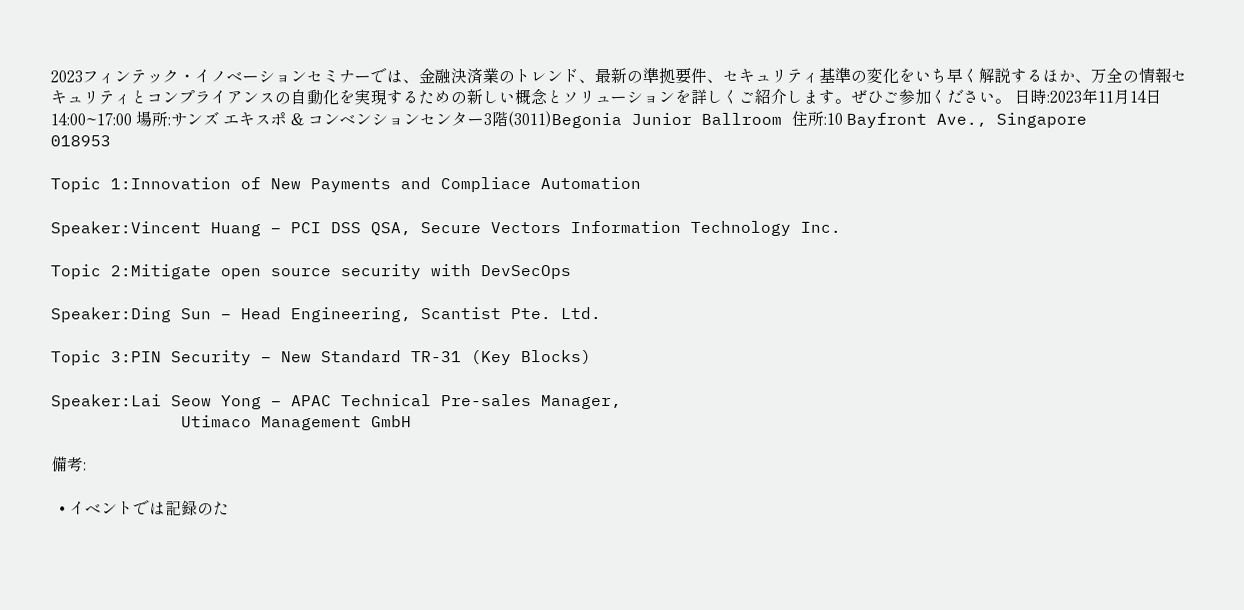2023フィンテック・イノベーションセミナーでは、金融決済業のトレンド、最新の準拠要件、セキュリティ基準の変化をいち早く解説するほか、万全の情報セキュリティとコンプライアンスの自動化を実現するための新しい概念とソリューションを詳しくご紹介します。ぜひご参加ください。 日時:2023年11月14日 14:00~17:00 場所:サンズ エキスポ & コンベンションセンター3階(3011)Begonia Junior Ballroom 住所:10 Bayfront Ave., Singapore 018953

Topic 1:Innovation of New Payments and Compliace Automation

Speaker:Vincent Huang – PCI DSS QSA, Secure Vectors Information Technology Inc.

Topic 2:Mitigate open source security with DevSecOps

Speaker:Ding Sun – Head Engineering, Scantist Pte. Ltd.

Topic 3:PIN Security – New Standard TR-31 (Key Blocks)

Speaker:Lai Seow Yong – APAC Technical Pre-sales Manager,
             Utimaco Management GmbH

備考:

  • イベントでは記録のた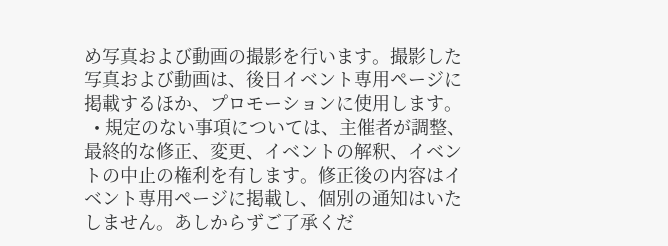め写真および動画の撮影を行います。撮影した写真および動画は、後日イベント専用ページに掲載するほか、プロモーションに使用します。
  • 規定のない事項については、主催者が調整、最終的な修正、変更、イベントの解釈、イベントの中止の権利を有します。修正後の内容はイベント専用ページに掲載し、個別の通知はいたしません。あしからずご了承くだ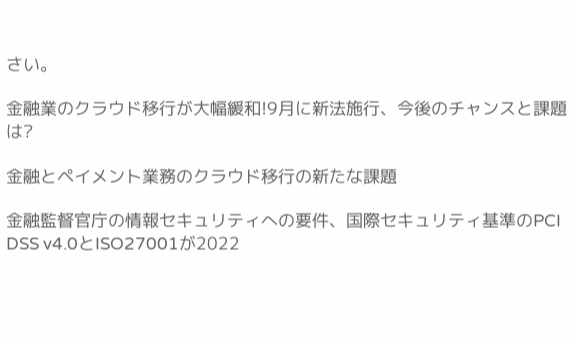さい。

金融業のクラウド移行が大幅緩和!9月に新法施行、今後のチャンスと課題は?

金融とペイメント業務のクラウド移行の新たな課題

金融監督官庁の情報セキュリティへの要件、国際セキュリティ基準のPCI DSS v4.0とISO27001が2022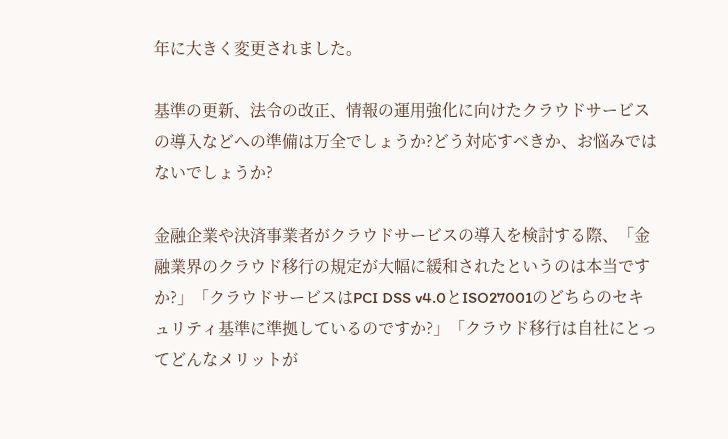年に大きく変更されました。

基準の更新、法令の改正、情報の運用強化に向けたクラウドサービスの導入などへの準備は万全でしょうか?どう対応すべきか、お悩みではないでしょうか?

金融企業や決済事業者がクラウドサービスの導入を検討する際、「金融業界のクラウド移行の規定が大幅に緩和されたというのは本当ですか?」「クラウドサービスはPCI DSS v4.0とISO27001のどちらのセキュリティ基準に準拠しているのですか?」「クラウド移行は自社にとってどんなメリットが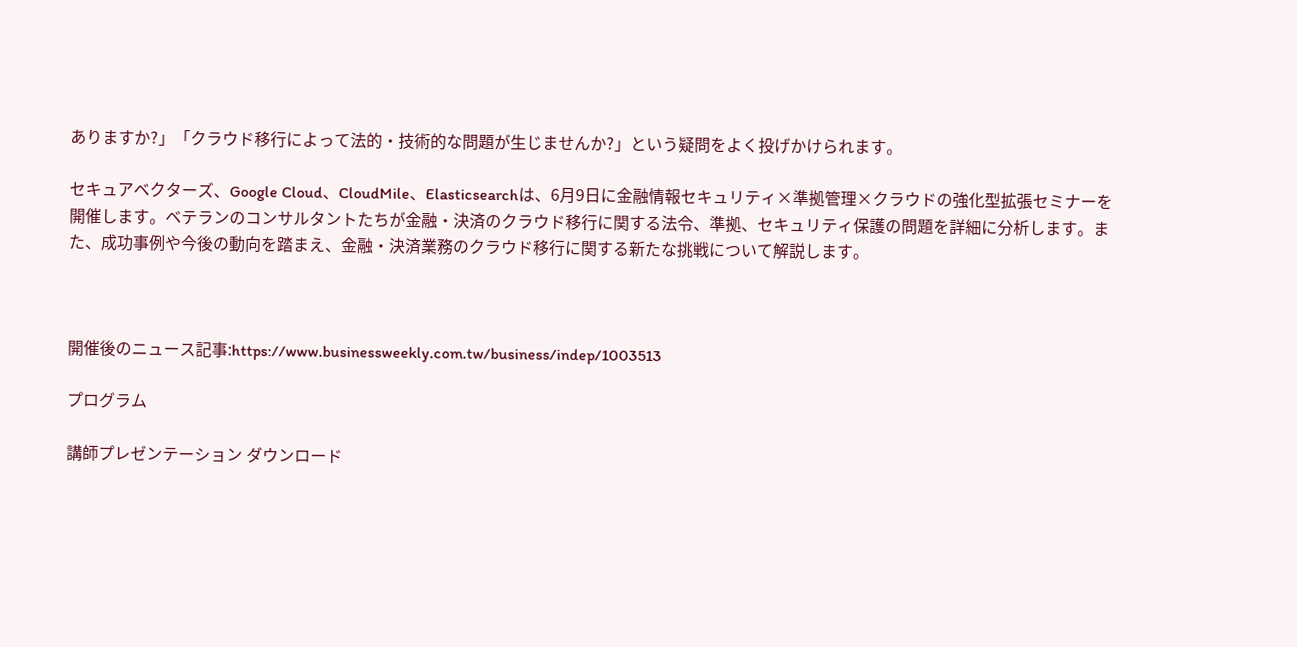ありますか?」「クラウド移行によって法的・技術的な問題が生じませんか?」という疑問をよく投げかけられます。

セキュアベクターズ、Google Cloud、CloudMile、Elasticsearchは、6月9日に金融情報セキュリティ×準拠管理×クラウドの強化型拡張セミナーを開催します。ベテランのコンサルタントたちが金融・決済のクラウド移行に関する法令、準拠、セキュリティ保護の問題を詳細に分析します。また、成功事例や今後の動向を踏まえ、金融・決済業務のクラウド移行に関する新たな挑戦について解説します。



開催後のニュース記事:https://www.businessweekly.com.tw/business/indep/1003513

プログラム

講師プレゼンテーション ダウンロード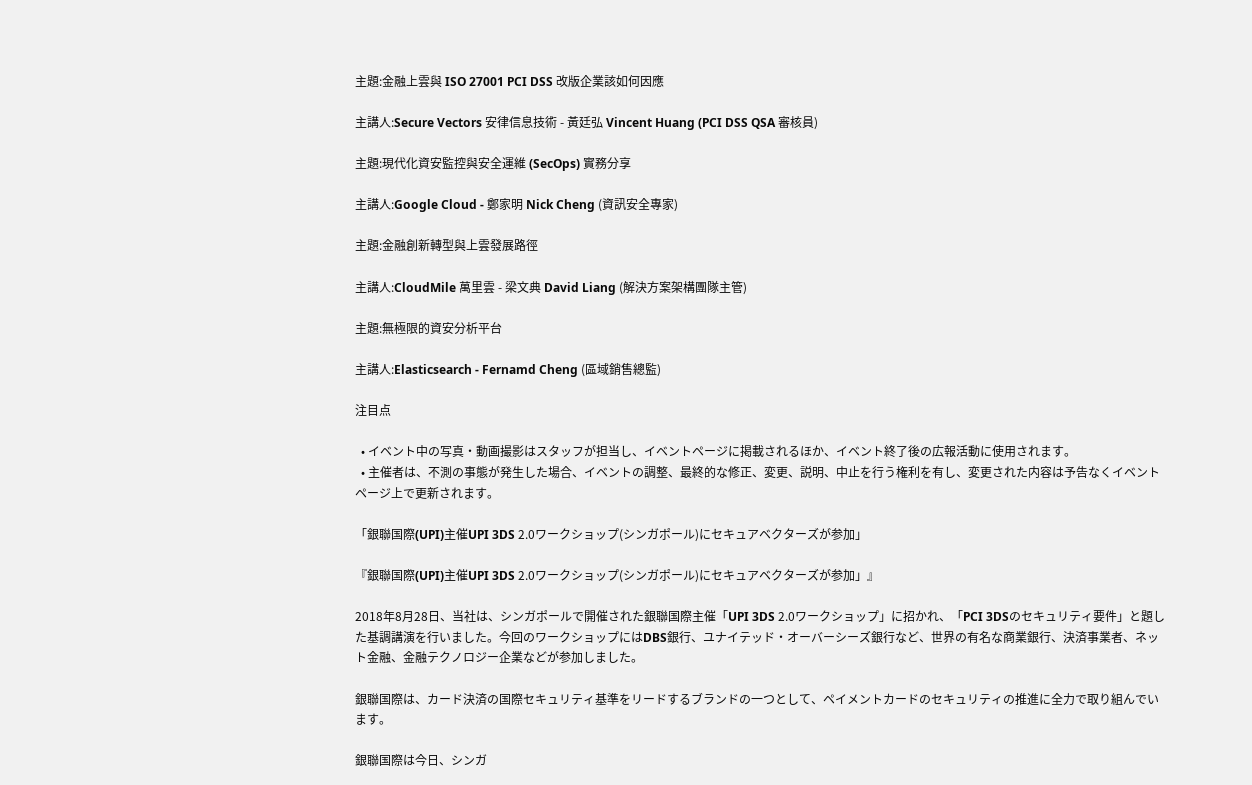主題:金融上雲與 ISO 27001 PCI DSS 改版企業該如何因應

主講人:Secure Vectors 安律信息技術 - 黃廷弘 Vincent Huang (PCI DSS QSA 審核員)

主題:現代化資安監控與安全運維 (SecOps) 實務分享

主講人:Google Cloud - 鄭家明 Nick Cheng (資訊安全專家)

主題:金融創新轉型與上雲發展路徑

主講人:CloudMile 萬里雲 - 梁文典 David Liang (解決方案架構團隊主管)

主題:無極限的資安分析平台

主講人:Elasticsearch - Fernamd Cheng (區域銷售總監)

注目点

  • イベント中の写真・動画撮影はスタッフが担当し、イベントページに掲載されるほか、イベント終了後の広報活動に使用されます。
  • 主催者は、不測の事態が発生した場合、イベントの調整、最終的な修正、変更、説明、中止を行う権利を有し、変更された内容は予告なくイベントページ上で更新されます。

「銀聯国際(UPI)主催UPI 3DS 2.0ワークショップ(シンガポール)にセキュアベクターズが参加」

『銀聯国際(UPI)主催UPI 3DS 2.0ワークショップ(シンガポール)にセキュアベクターズが参加」』

2018年8月28日、当社は、シンガポールで開催された銀聯国際主催「UPI 3DS 2.0ワークショップ」に招かれ、「PCI 3DSのセキュリティ要件」と題した基調講演を行いました。今回のワークショップにはDBS銀行、ユナイテッド・オーバーシーズ銀行など、世界の有名な商業銀行、決済事業者、ネット金融、金融テクノロジー企業などが参加しました。

銀聯国際は、カード決済の国際セキュリティ基準をリードするブランドの一つとして、ペイメントカードのセキュリティの推進に全力で取り組んでいます。

銀聯国際は今日、シンガ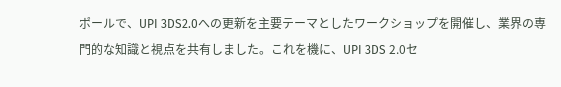ポールで、UPI 3DS2.0への更新を主要テーマとしたワークショップを開催し、業界の専門的な知識と視点を共有しました。これを機に、UPI 3DS 2.0セ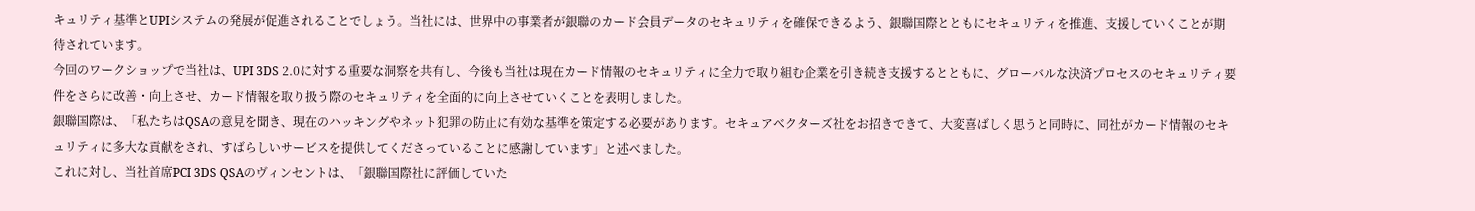キュリティ基準とUPIシステムの発展が促進されることでしょう。当社には、世界中の事業者が銀聯のカード会員データのセキュリティを確保できるよう、銀聯国際とともにセキュリティを推進、支援していくことが期待されています。
今回のワークショップで当社は、UPI 3DS 2.0に対する重要な洞察を共有し、今後も当社は現在カード情報のセキュリティに全力で取り組む企業を引き続き支援するとともに、グローバルな決済プロセスのセキュリティ要件をさらに改善・向上させ、カード情報を取り扱う際のセキュリティを全面的に向上させていくことを表明しました。
銀聯国際は、「私たちはQSAの意見を聞き、現在のハッキングやネット犯罪の防止に有効な基準を策定する必要があります。セキュアベクターズ社をお招きできて、大変喜ばしく思うと同時に、同社がカード情報のセキュリティに多大な貢献をされ、すばらしいサービスを提供してくださっていることに感謝しています」と述べました。
これに対し、当社首席PCI 3DS QSAのヴィンセントは、「銀聯国際社に評価していた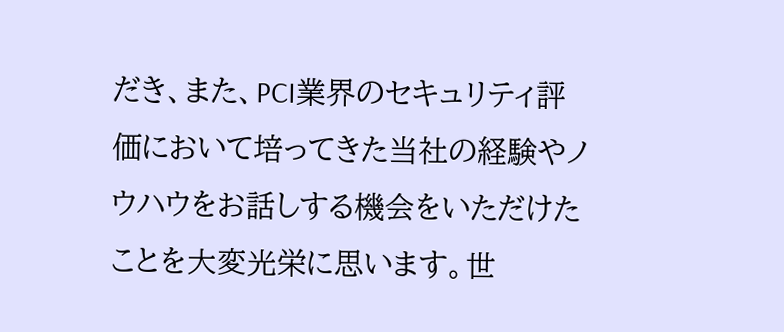だき、また、PCI業界のセキュリティ評価において培ってきた当社の経験やノウハウをお話しする機会をいただけたことを大変光栄に思います。世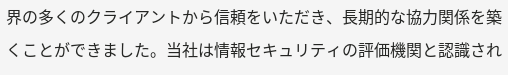界の多くのクライアントから信頼をいただき、長期的な協力関係を築くことができました。当社は情報セキュリティの評価機関と認識され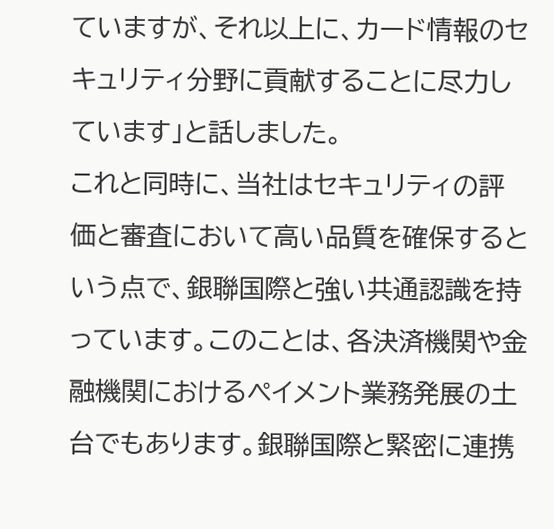ていますが、それ以上に、カード情報のセキュリティ分野に貢献することに尽力しています」と話しました。
これと同時に、当社はセキュリティの評価と審査において高い品質を確保するという点で、銀聯国際と強い共通認識を持っています。このことは、各決済機関や金融機関におけるペイメント業務発展の土台でもあります。銀聯国際と緊密に連携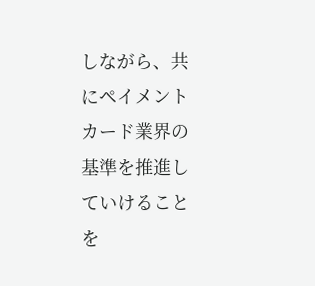しながら、共にペイメントカード業界の基準を推進していけることを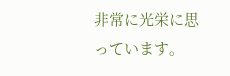非常に光栄に思っています。